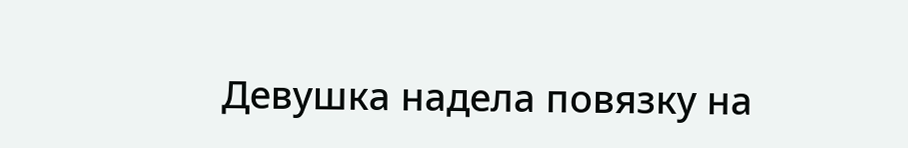Девушка надела повязку на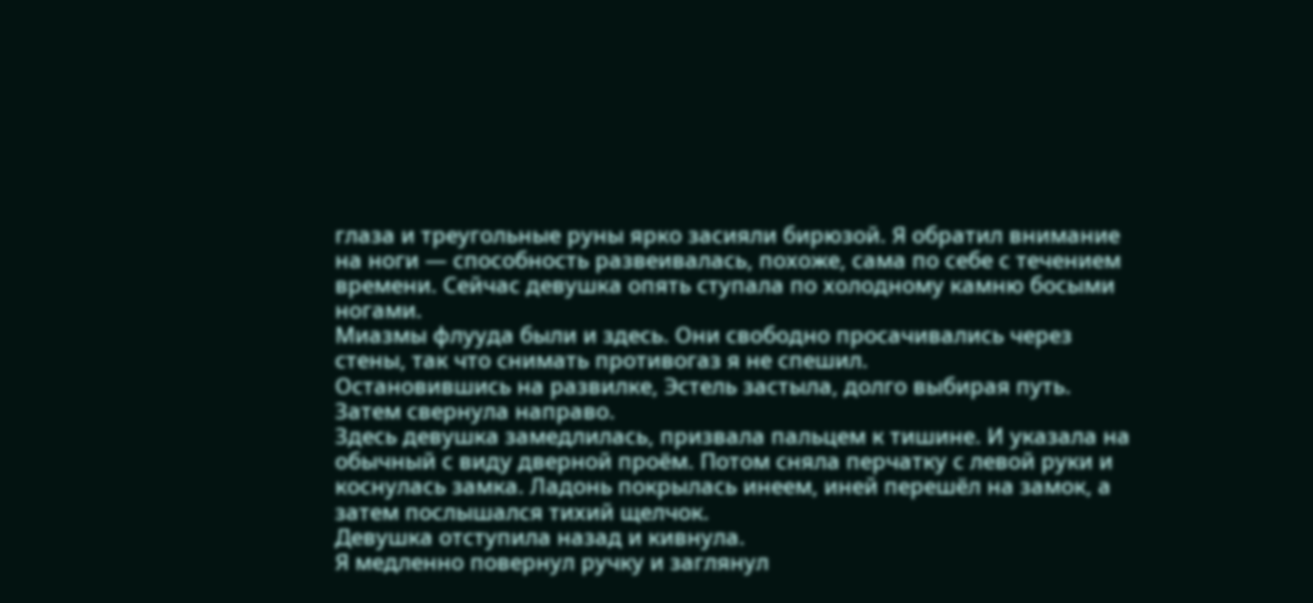глаза и треугольные руны ярко засияли бирюзой. Я обратил внимание на ноги — способность развеивалась, похоже, сама по себе с течением времени. Сейчас девушка опять ступала по холодному камню босыми ногами.
Миазмы флууда были и здесь. Они свободно просачивались через стены, так что снимать противогаз я не спешил.
Остановившись на развилке, Эстель застыла, долго выбирая путь. Затем свернула направо.
Здесь девушка замедлилась, призвала пальцем к тишине. И указала на обычный с виду дверной проём. Потом сняла перчатку с левой руки и коснулась замка. Ладонь покрылась инеем, иней перешёл на замок, а затем послышался тихий щелчок.
Девушка отступила назад и кивнула.
Я медленно повернул ручку и заглянул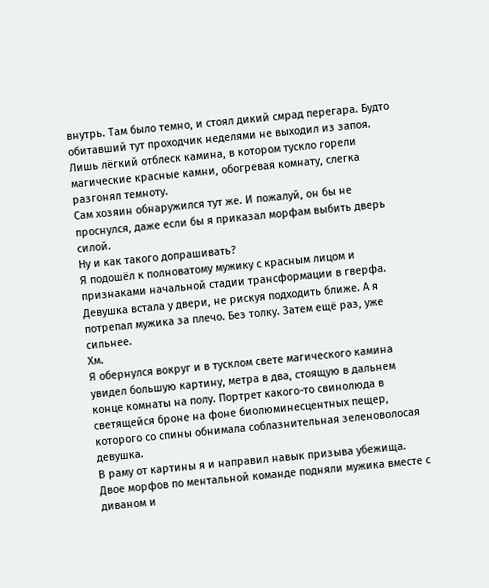внутрь. Там было темно, и стоял дикий смрад перегара. Будто обитавший тут проходчик неделями не выходил из запоя. Лишь лёгкий отблеск камина, в котором тускло горели магические красные камни, обогревая комнату, слегка разгонял темноту.
Сам хозяин обнаружился тут же. И пожалуй, он бы не проснулся, даже если бы я приказал морфам выбить дверь силой.
Ну и как такого допрашивать?
Я подошёл к полноватому мужику с красным лицом и признаками начальной стадии трансформации в гверфа.
Девушка встала у двери, не рискуя подходить ближе. А я потрепал мужика за плечо. Без толку. Затем ещё раз, уже сильнее.
Хм.
Я обернулся вокруг и в тусклом свете магического камина увидел большую картину, метра в два, стоящую в дальнем конце комнаты на полу. Портрет какого-то свинолюда в светящейся броне на фоне биолюминесцентных пещер, которого со спины обнимала соблазнительная зеленоволосая девушка.
В раму от картины я и направил навык призыва убежища.
Двое морфов по ментальной команде подняли мужика вместе с диваном и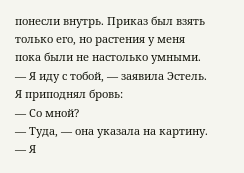понесли внутрь. Приказ был взять только его, но растения у меня пока были не настолько умными.
— Я иду с тобой, — заявила Эстель.
Я приподнял бровь:
— Со мной?
— Туда, — она указала на картину. — Я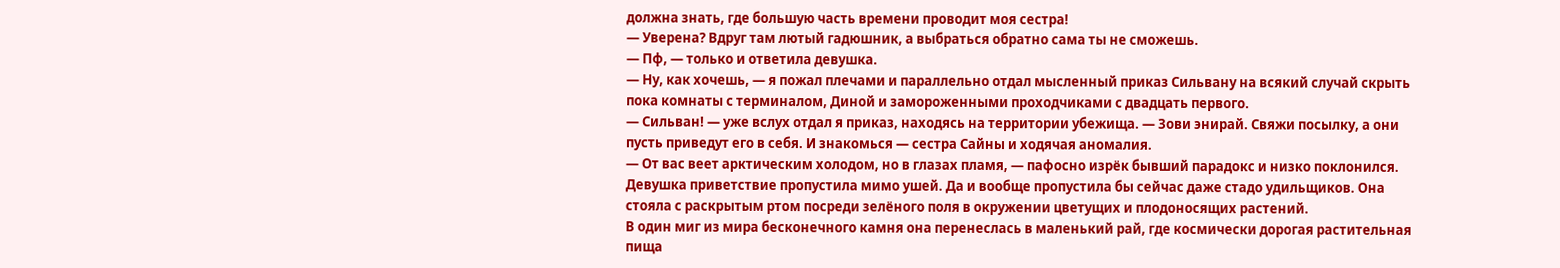должна знать, где большую часть времени проводит моя сестра!
— Уверена? Вдруг там лютый гадюшник, а выбраться обратно сама ты не сможешь.
— Пф, — только и ответила девушка.
— Ну, как хочешь, — я пожал плечами и параллельно отдал мысленный приказ Сильвану на всякий случай скрыть пока комнаты с терминалом, Диной и замороженными проходчиками с двадцать первого.
— Сильван! — уже вслух отдал я приказ, находясь на территории убежища. — Зови энирай. Свяжи посылку, а они пусть приведут его в себя. И знакомься — сестра Сайны и ходячая аномалия.
— От вас веет арктическим холодом, но в глазах пламя, — пафосно изрёк бывший парадокс и низко поклонился.
Девушка приветствие пропустила мимо ушей. Да и вообще пропустила бы сейчас даже стадо удильщиков. Она стояла с раскрытым ртом посреди зелёного поля в окружении цветущих и плодоносящих растений.
В один миг из мира бесконечного камня она перенеслась в маленький рай, где космически дорогая растительная пища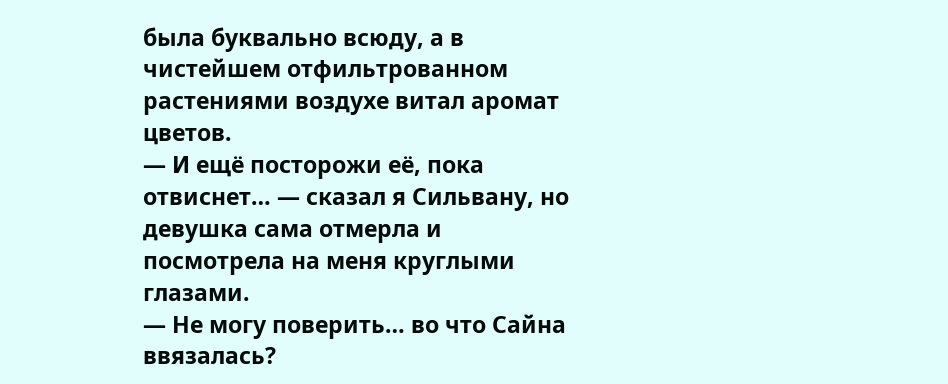была буквально всюду, а в чистейшем отфильтрованном растениями воздухе витал аромат цветов.
— И ещё посторожи её, пока отвиснет… — сказал я Сильвану, но девушка сама отмерла и посмотрела на меня круглыми глазами.
— Не могу поверить… во что Сайна ввязалась?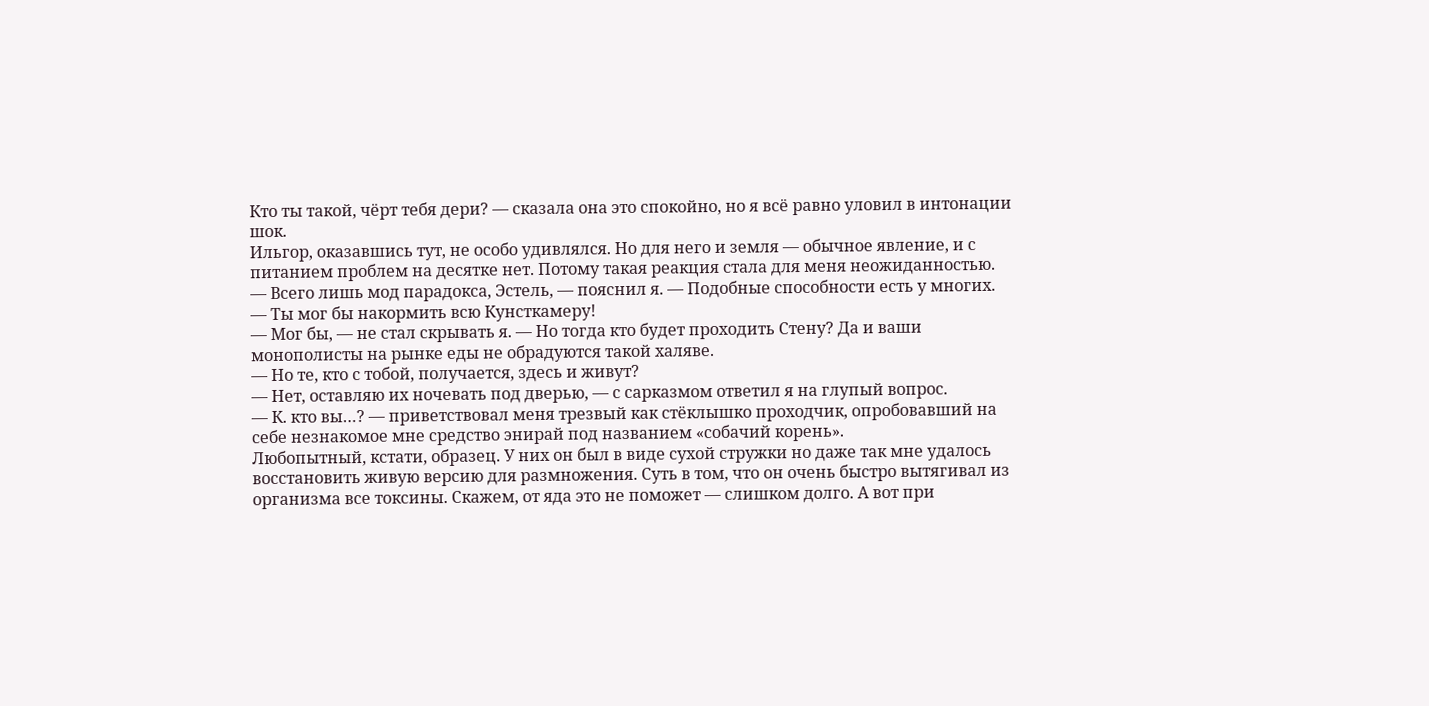Кто ты такой, чёрт тебя дери? — сказала она это спокойно, но я всё равно уловил в интонации шок.
Ильгор, оказавшись тут, не особо удивлялся. Но для него и земля — обычное явление, и с питанием проблем на десятке нет. Потому такая реакция стала для меня неожиданностью.
— Всего лишь мод парадокса, Эстель, — пояснил я. — Подобные способности есть у многих.
— Ты мог бы накормить всю Кунсткамеру!
— Мог бы, — не стал скрывать я. — Но тогда кто будет проходить Стену? Да и ваши монополисты на рынке еды не обрадуются такой халяве.
— Но те, кто с тобой, получается, здесь и живут?
— Нет, оставляю их ночевать под дверью, — с сарказмом ответил я на глупый вопрос.
— К. кто вы…? — приветствовал меня трезвый как стёклышко проходчик, опробовавший на себе незнакомое мне средство энирай под названием «собачий корень».
Любопытный, кстати, образец. У них он был в виде сухой стружки но даже так мне удалось восстановить живую версию для размножения. Суть в том, что он очень быстро вытягивал из организма все токсины. Скажем, от яда это не поможет — слишком долго. А вот при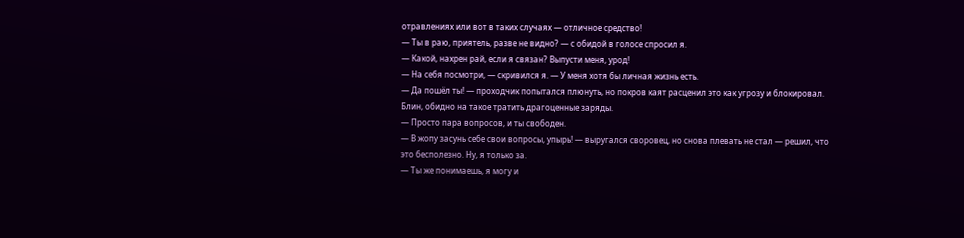отравлениях или вот в таких случаях — отличное средство!
— Ты в раю, приятель, разве не видно? — с обидой в голосе спросил я.
— Какой, нахрен рай, если я связан? Выпусти меня, урод!
— На себя посмотри, — скривился я. — У меня хотя бы личная жизнь есть.
— Да пошёл ты! — проходчик попытался плюнуть, но покров каят расценил это как угрозу и блокировал. Блин, обидно на такое тратить драгоценные заряды.
— Просто пара вопросов, и ты свободен.
— В жопу засунь себе свои вопросы, упырь! — выругался своровец, но снова плевать не стал — решил, что это бесполезно. Ну, я только за.
— Ты же понимаешь, я могу и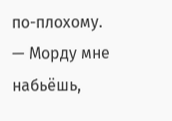по-плохому.
— Морду мне набьёшь,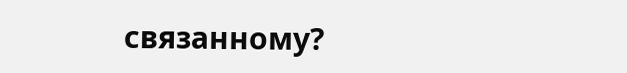связанному?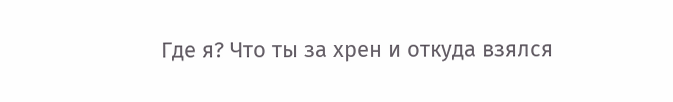Где я? Что ты за хрен и откуда взялся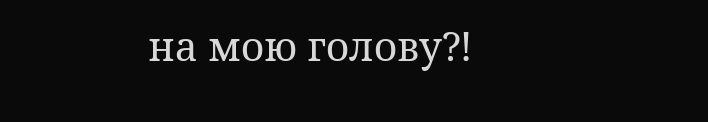на мою голову⁈